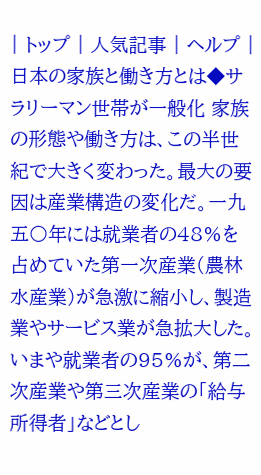| トップ | 人気記事 | ヘルプ |
日本の家族と働き方とは◆サラリーマン世帯が一般化 家族の形態や働き方は、この半世紀で大きく変わった。最大の要因は産業構造の変化だ。一九五〇年には就業者の48%を占めていた第一次産業(農林水産業)が急激に縮小し、製造業やサービス業が急拡大した。いまや就業者の95%が、第二次産業や第三次産業の「給与所得者」などとし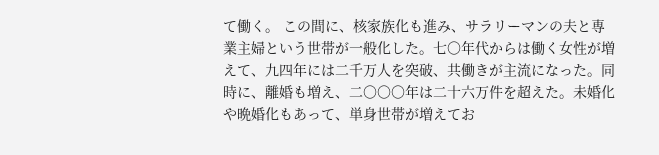て働く。 この間に、核家族化も進み、サラリーマンの夫と専業主婦という世帯が一般化した。七〇年代からは働く女性が増えて、九四年には二千万人を突破、共働きが主流になった。同時に、離婚も増え、二〇〇〇年は二十六万件を超えた。未婚化や晩婚化もあって、単身世帯が増えてお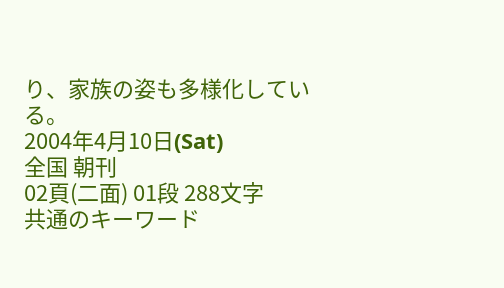り、家族の姿も多様化している。
2004年4月10日(Sat)
全国 朝刊
02頁(二面) 01段 288文字
共通のキーワード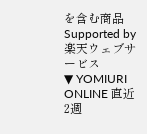を含む商品
Supported by 楽天ウェブサービス
▼ YOMIURI ONLINE 直近2週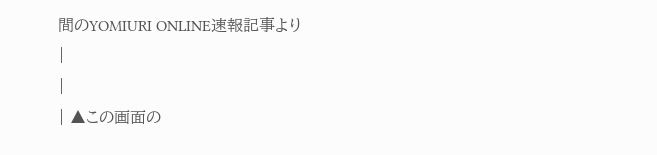間のYOMIURI ONLINE速報記事より
|
|
| ▲この画面の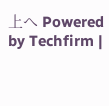上へ Powered by Techfirm |